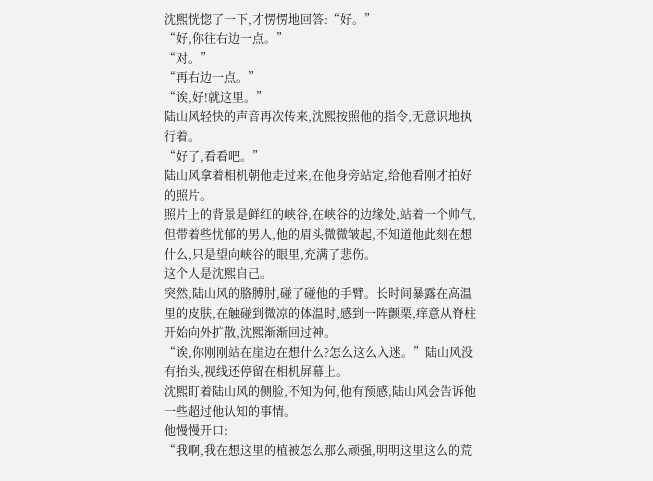沈熙恍惚了一下,才愣愣地回答:“好。”
“好,你往右边一点。”
“对。”
“再右边一点。”
“诶,好!就这里。”
陆山风轻快的声音再次传来,沈熙按照他的指令,无意识地执行着。
“好了,看看吧。”
陆山风拿着相机朝他走过来,在他身旁站定,给他看刚才拍好的照片。
照片上的背景是鲜红的峡谷,在峡谷的边缘处,站着一个帅气,但带着些忧郁的男人,他的眉头微微皱起,不知道他此刻在想什么,只是望向峡谷的眼里,充满了悲伤。
这个人是沈熙自己。
突然,陆山风的胳膊肘,碰了碰他的手臂。长时间暴露在高温里的皮肤,在触碰到微凉的体温时,感到一阵颤栗,痒意从脊柱开始向外扩散,沈熙渐渐回过神。
“诶,你刚刚站在崖边在想什么?怎么这么入迷。”陆山风没有抬头,视线还停留在相机屏幕上。
沈熙盯着陆山风的侧脸,不知为何,他有预感,陆山风会告诉他一些超过他认知的事情。
他慢慢开口:
“我啊,我在想这里的植被怎么那么顽强,明明这里这么的荒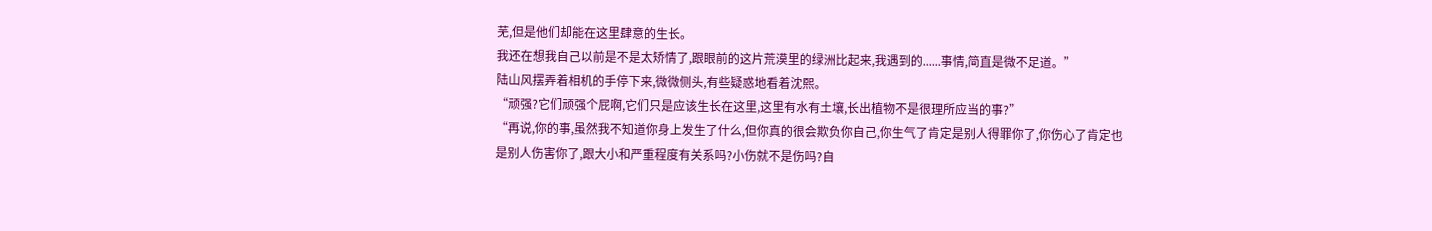芜,但是他们却能在这里肆意的生长。
我还在想我自己以前是不是太矫情了,跟眼前的这片荒漠里的绿洲比起来,我遇到的......事情,简直是微不足道。”
陆山风摆弄着相机的手停下来,微微侧头,有些疑惑地看着沈熙。
“顽强?它们顽强个屁啊,它们只是应该生长在这里,这里有水有土壤,长出植物不是很理所应当的事?”
“再说,你的事,虽然我不知道你身上发生了什么,但你真的很会欺负你自己,你生气了肯定是别人得罪你了,你伤心了肯定也是别人伤害你了,跟大小和严重程度有关系吗?小伤就不是伤吗?自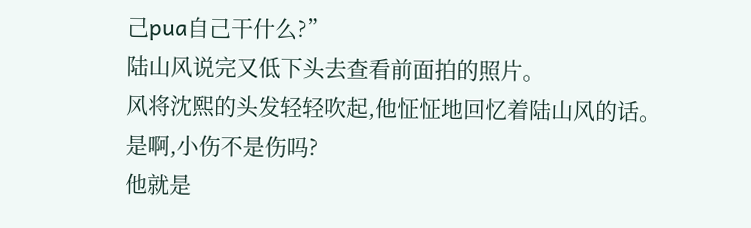己pua自己干什么?”
陆山风说完又低下头去查看前面拍的照片。
风将沈熙的头发轻轻吹起,他怔怔地回忆着陆山风的话。
是啊,小伤不是伤吗?
他就是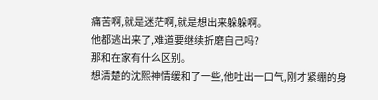痛苦啊,就是迷茫啊,就是想出来躲躲啊。
他都逃出来了,难道要继续折磨自己吗?
那和在家有什么区别。
想清楚的沈熙神情缓和了一些,他吐出一口气,刚才紧绷的身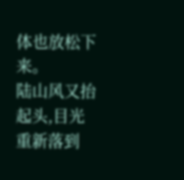体也放松下来。
陆山风又抬起头,目光重新落到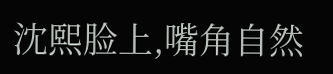沈熙脸上,嘴角自然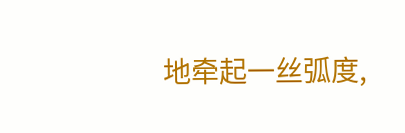地牵起一丝弧度,